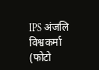IPS अंजलि विश्वकर्मा (फोटो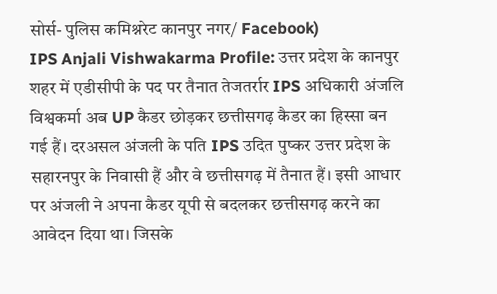सोर्स- पुलिस कमिश्नरेट कानपुर नगर/ Facebook)
IPS Anjali Vishwakarma Profile: उत्तर प्रदेश के कानपुर शहर में एडीसीपी के पद पर तैनात तेजतर्रार IPS अधिकारी अंजलि विश्वकर्मा अब UP कैडर छोड़कर छत्तीसगढ़ कैडर का हिस्सा बन गई हैं। दरअसल अंजली के पति IPS उदित पुष्कर उत्तर प्रदेश के सहारनपुर के निवासी हैं और वे छत्तीसगढ़ में तैनात हैं। इसी आधार पर अंजली ने अपना कैडर यूपी से बदलकर छत्तीसगढ़ करने का आवेदन दिया था। जिसके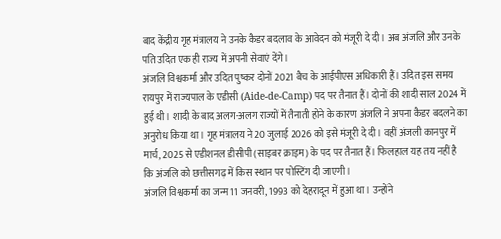बाद केंद्रीय गृह मंत्रालय ने उनके कैडर बदलाव के आवेदन को मंजूरी दे दी। अब अंजलि और उनके पति उदित एक ही राज्य में अपनी सेवाएं देंगे।
अंजलि विश्वकर्मा और उदित पुष्कर दोनों 2021 बैच के आईपीएस अधिकारी हैं। उदित इस समय रायपुर में राज्यपाल के एडीसी (Aide-de-Camp) पद पर तैनात हैं। दोनों की शादी साल 2024 में हुई थी। शादी के बाद अलग-अलग राज्यों में तैनाती होने के कारण अंजलि ने अपना कैडर बदलने का अनुरोध किया था। गृह मंत्रालय ने 20 जुलाई 2026 को इसे मंजूरी दे दी। वहीं अंजली कानपुर में मार्च, 2025 से एडीशनल डीसीपी (साइबर क्राइम) के पद पर तैनात हैं। फिलहाल यह तय नहीं है कि अंजलि को छत्तीसगढ़ में किस स्थान पर पोस्टिंग दी जाएगी।
अंजलि विश्वकर्मा का जन्म 11 जनवरी, 1993 को देहरादून में हुआ था। उन्होंने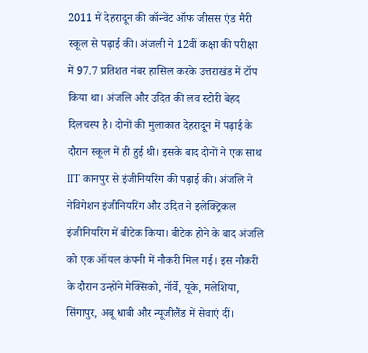2011 में देहरादून की कॉन्वेंट ऑफ जीसस एंड मैरी स्कूल से पढ़ाई की। अंजली ने 12वीं कक्षा की परीक्षा में 97.7 प्रतिशत नंबर हासिल करके उत्तराखंड में टॉप किया था। अंजलि और उदित की लव स्टोरी बेहद दिलचस्प है। दोनों की मुलाकात देहरादून में पढ़ाई के दौरान स्कूल में ही हुई थी। इसके बाद दोनों ने एक साथ IIT कानपुर से इंजीनियरिंग की पढ़ाई की। अंजलि ने नेविगेशन इंजीनियरिंग और उदित ने इलेक्ट्रिकल इंजीनियरिंग में बीटेक किया। बीटेक होने के बाद अंजलि को एक ऑयल कंपनी में नौकरी मिल गई। इस नौकरी के दौरान उन्होंने मेक्सिको, नॉर्वे, यूके, मलेशिया, सिंगापुर, अबू धाबी और न्यूजीलैंड में सेवाएं दीं।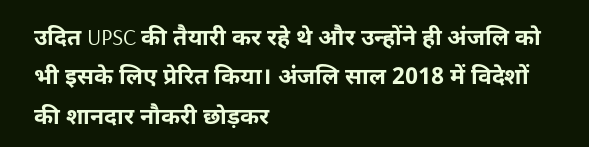उदित UPSC की तैयारी कर रहे थे और उन्होंने ही अंजलि को भी इसके लिए प्रेरित किया। अंजलि साल 2018 में विदेशों की शानदार नौकरी छोड़कर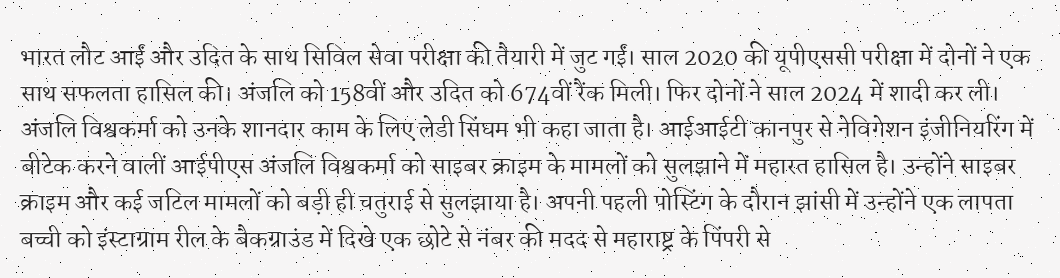भारत लौट आईं और उदित के साथ सिविल सेवा परीक्षा की तैयारी में जुट गईं। साल 2020 की यूपीएससी परीक्षा में दोनों ने एक साथ सफलता हासिल की। अंजलि को 158वीं और उदित को 674वीं रैंक मिली। फिर दोनों ने साल 2024 में शादी कर ली।
अंजलि विश्वकर्मा को उनके शानदार काम के लिए लेडी सिंघम भी कहा जाता है। आईआईटी कानपुर से नेविगेशन इंजीनियरिंग में बीटेक करने वालीं आईपीएस अंजलि विश्वकर्मा को साइबर क्राइम के मामलों को सुलझाने में महारत हासिल है। उन्होंने साइबर क्राइम और कई जटिल मामलों को बड़ी ही चतुराई से सुलझाया है। अपनी पहली पोस्टिंग के दौरान झांसी में उन्होंने एक लापता बच्ची को इंस्टाग्राम रील के बैकग्राउंड में दिखे एक छोटे से नंबर की मदद से महाराष्ट्र के पिंपरी से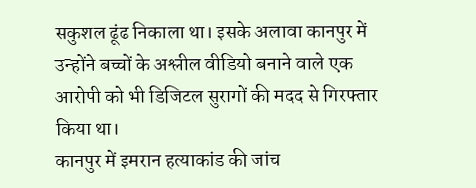सकुशल ढूंढ निकाला था। इसके अलावा कानपुर में उन्होंने बच्चों के अश्लील वीडियो बनाने वाले एक आरोपी को भी डिजिटल सुरागों की मदद से गिरफ्तार किया था।
कानपुर में इमरान हत्याकांड की जांच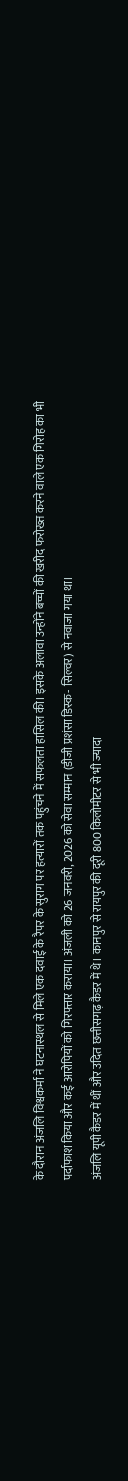के दौरान अंजलि विश्वकर्मा ने घटनास्थल से मिले एक दवाई के रैपर के सुराग पर हत्यारों तक पहुंचने में सफलता हासिल की। इसके अलावा उन्होंने बच्चों की खरीद फरोख्त करने वाले एक गिरोह का भी पर्दाफाश किया और कई आरोपियों को गिरफ्तार कराया। अंजली को 26 जनवरी, 2026 को सेवा सम्मान (डीजी प्रशंसा डिस्क- सिल्वर) से नवाजा गया था।
अंजलि यूपी कैडर में थीं और उदित छत्तीसगढ़ कैडर में थे। कानपुर से रायपुर की दूरी 800 किलोमीटर से भी ज्यादा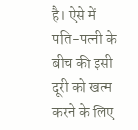है। ऐसे में पति-पत्नी के बीच की इसी दूरी को खत्म करने के लिए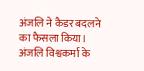अंजलि ने कैडर बदलने का फैसला किया। अंजलि विश्वकर्मा के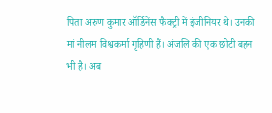पिता अरुण कुमार ऑर्डिनेंस फैक्ट्री में इंजीनियर थे। उनकी मां नीलम विश्वकर्मा गृहिणी हैं। अंजलि की एक छोटी बहन भी है। अब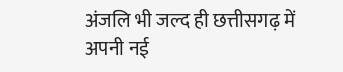अंजलि भी जल्द ही छत्तीसगढ़ में अपनी नई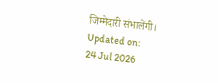जिम्मेदारी संभालेंगी।
Updated on:
24 Jul 2026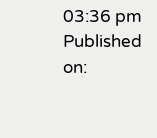03:36 pm
Published on: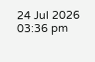24 Jul 2026 03:36 pm